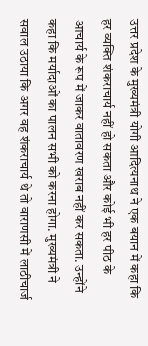उत्तर प्रदेश के मुख्यमंत्री योगी आदित्यनाथ ने एक बयान में कहा कि हर व्यक्ति शंकराचार्य नहीं हो सकता और कोई भी हर पीठ के आचार्य के रूप में जाकर वातावरण खराब नहीं कर सकता. उन्होंने कहा कि मर्यादाओं का पालन सभी को करना होगा. मुख्यमंत्री ने सवाल उठाया कि अगर वह शंकराचार्य थे तो वाराणसी में लाठीचार्ज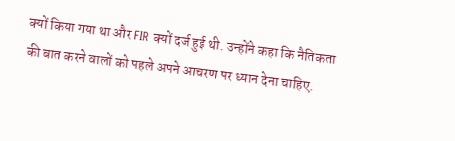क्यों किया गया था और FIR क्यों दर्ज हुई थी. उन्होंने कहा कि नैतिकता की बात करने वालों को पहले अपने आचरण पर ध्यान देना चाहिए.